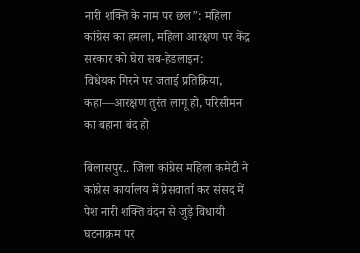नारी शक्ति के नाम पर छल”: महिला कांग्रेस का हमला, महिला आरक्षण पर केंद्र सरकार को घेरा सब-हेडलाइन:
विधेयक गिरने पर जताई प्रतिक्रिया, कहा—आरक्षण तुरंत लागू हो, परिसीमन का बहाना बंद हो

बिलासपुर.. जिला कांग्रेस महिला कमेटी ने कांग्रेस कार्यालय में प्रेसवार्ता कर संसद में पेश नारी शक्ति वंदन से जुड़े विधायी घटनाक्रम पर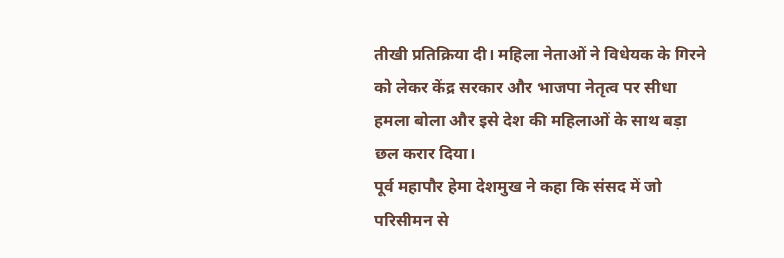तीखी प्रतिक्रिया दी। महिला नेताओं ने विधेयक के गिरने को लेकर केंद्र सरकार और भाजपा नेतृत्व पर सीधा हमला बोला और इसे देश की महिलाओं के साथ बड़ा छल करार दिया।
पूर्व महापौर हेमा देशमुख ने कहा कि संसद में जो परिसीमन से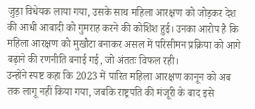जुड़ा विधेयक लाया गया, उसके साथ महिला आरक्षण को जोड़कर देश की आधी आबादी को गुमराह करने की कोशिश हुई। उनका आरोप है कि महिला आरक्षण को मुखौटा बनाकर असल में परिसीमन प्रक्रिया को आगे बढ़ाने की रणनीति बनाई गई, जो अंततः विफल रही।
उन्होंने स्पष्ट कहा कि 2023 में पारित महिला आरक्षण कानून को अब तक लागू नहीं किया गया, जबकि राष्ट्रपति की मंजूरी के बाद इसे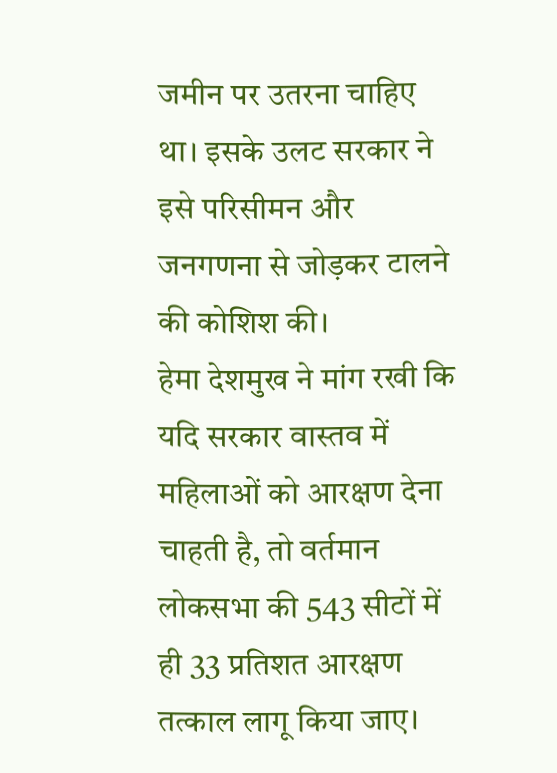जमीन पर उतरना चाहिए था। इसके उलट सरकार ने इसे परिसीमन और जनगणना से जोड़कर टालने की कोशिश की।
हेमा देशमुख ने मांग रखी कि यदि सरकार वास्तव में महिलाओं को आरक्षण देना चाहती है, तो वर्तमान लोकसभा की 543 सीटों में ही 33 प्रतिशत आरक्षण तत्काल लागू किया जाए।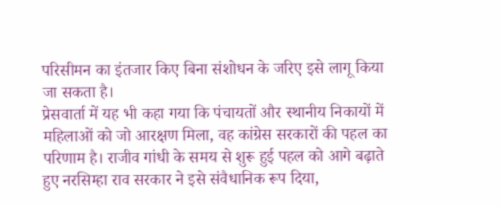परिसीमन का इंतजार किए बिना संशोधन के जरिए इसे लागू किया जा सकता है।
प्रेसवार्ता में यह भी कहा गया कि पंचायतों और स्थानीय निकायों में महिलाओं को जो आरक्षण मिला, वह कांग्रेस सरकारों की पहल का परिणाम है। राजीव गांधी के समय से शुरू हुई पहल को आगे बढ़ाते हुए नरसिम्हा राव सरकार ने इसे संवैधानिक रूप दिया,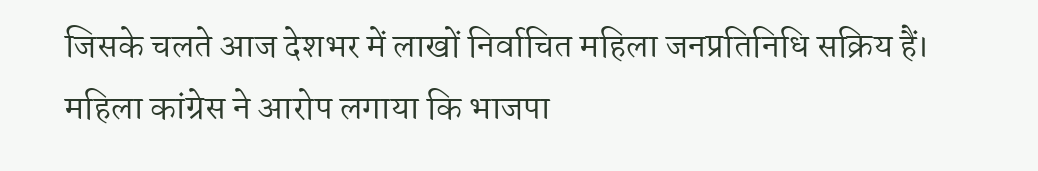जिसके चलते आज देशभर में लाखों निर्वाचित महिला जनप्रतिनिधि सक्रिय हैं।
महिला कांग्रेस ने आरोप लगाया कि भाजपा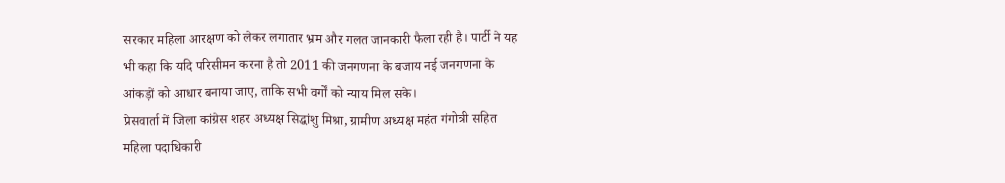सरकार महिला आरक्षण को लेकर लगातार भ्रम और गलत जानकारी फैला रही है। पार्टी ने यह भी कहा कि यदि परिसीमन करना है तो 2011 की जनगणना के बजाय नई जनगणना के आंकड़ों को आधार बनाया जाए, ताकि सभी वर्गों को न्याय मिल सके।
प्रेसवार्ता में जिला कांग्रेस शहर अध्यक्ष सिद्धांशु मिश्रा, ग्रामीण अध्यक्ष महंत गंगोत्री सहित महिला पदाधिकारी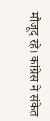मौजूद रहे। कांग्रेस ने संकेत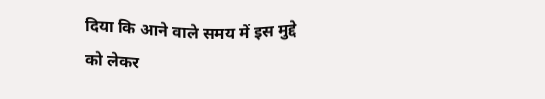दिया कि आने वाले समय में इस मुद्दे को लेकर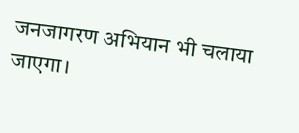जनजागरण अभियान भी चलाया जाएगा।